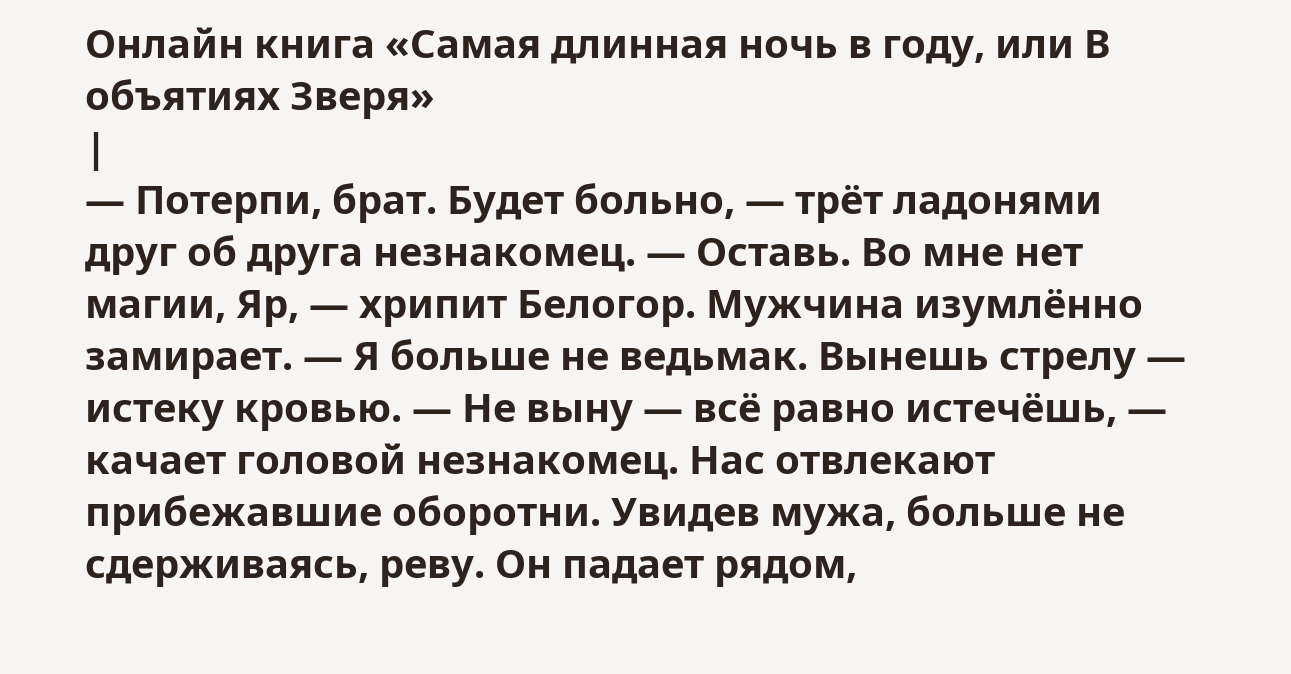Онлайн книга «Самая длинная ночь в году, или В объятиях Зверя»
|
— Потерпи, брат. Будет больно, — трёт ладонями друг об друга незнакомец. — Оставь. Во мне нет магии, Яр, — хрипит Белогор. Мужчина изумлённо замирает. — Я больше не ведьмак. Вынешь стрелу — истеку кровью. — Не выну — всё равно истечёшь, — качает головой незнакомец. Нас отвлекают прибежавшие оборотни. Увидев мужа, больше не сдерживаясь, реву. Он падает рядом,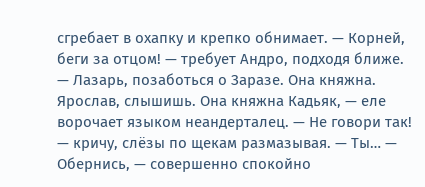сгребает в охапку и крепко обнимает. — Корней, беги за отцом! — требует Андро, подходя ближе. — Лазарь, позаботься о Заразе. Она княжна. Ярослав, слышишь. Она княжна Кадьяк, — еле ворочает языком неандерталец. — Не говори так! — кричу, слёзы по щекам размазывая. — Ты… — Обернись, — совершенно спокойно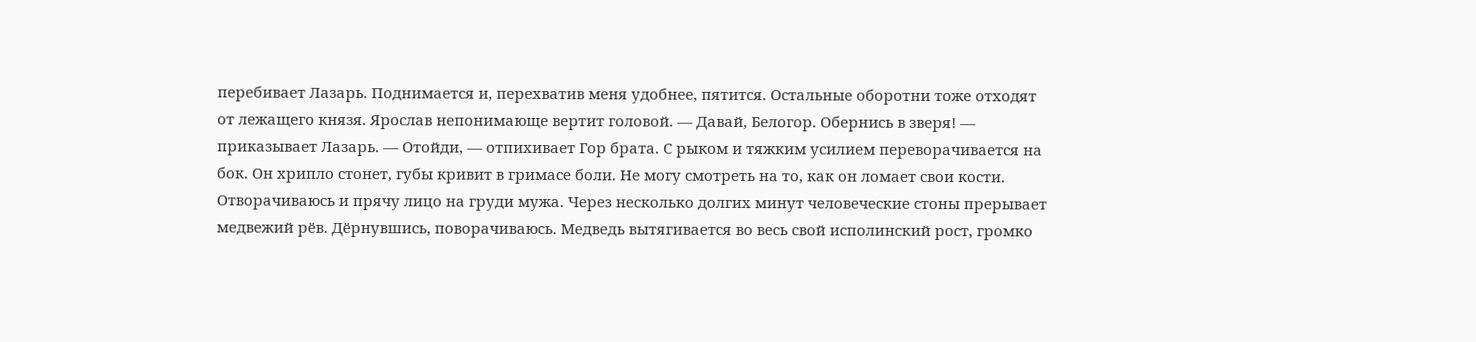перебивает Лазарь. Поднимается и, перехватив меня удобнее, пятится. Остальные оборотни тоже отходят от лежащего князя. Ярослав непонимающе вертит головой. — Давай, Белогор. Обернись в зверя! — приказывает Лазарь. — Отойди, — отпихивает Гор брата. С рыком и тяжким усилием переворачивается на бок. Он хрипло стонет, губы кривит в гримасе боли. Не могу смотреть на то, как он ломает свои кости. Отворачиваюсь и прячу лицо на груди мужа. Через несколько долгих минут человеческие стоны прерывает медвежий рёв. Дёрнувшись, поворачиваюсь. Медведь вытягивается во весь свой исполинский рост, громко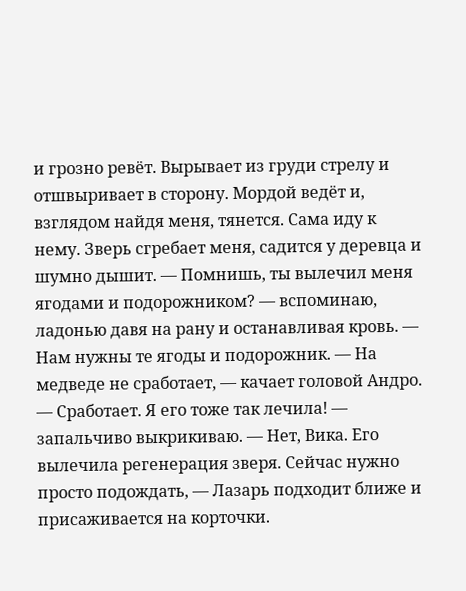и грозно ревёт. Вырывает из груди стрелу и отшвыривает в сторону. Мордой ведёт и, взглядом найдя меня, тянется. Сама иду к нему. Зверь сгребает меня, садится у деревца и шумно дышит. — Помнишь, ты вылечил меня ягодами и подорожником? — вспоминаю, ладонью давя на рану и останавливая кровь. — Нам нужны те ягоды и подорожник. — На медведе не сработает, — качает головой Андро. — Сработает. Я его тоже так лечила! — запальчиво выкрикиваю. — Нет, Вика. Его вылечила регенерация зверя. Сейчас нужно просто подождать, — Лазарь подходит ближе и присаживается на корточки.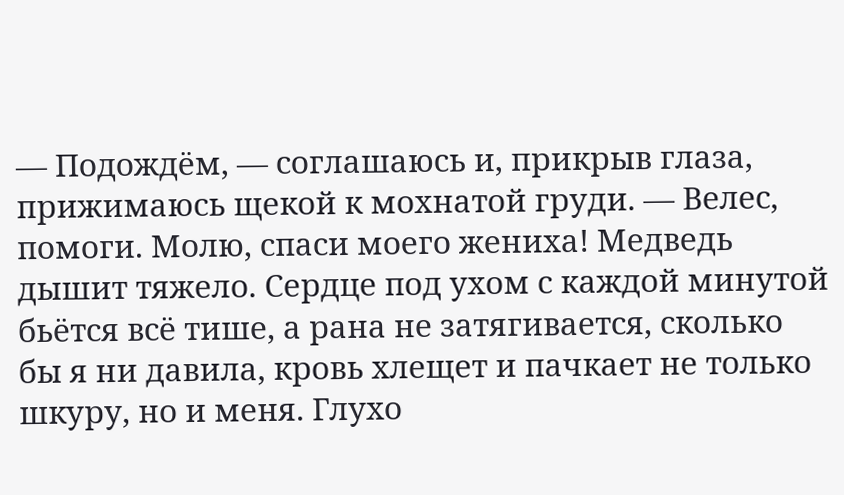— Подождём, — соглашаюсь и, прикрыв глаза, прижимаюсь щекой к мохнатой груди. — Велес, помоги. Молю, спаси моего жениха! Медведь дышит тяжело. Сердце под ухом с каждой минутой бьётся всё тише, а рана не затягивается, сколько бы я ни давила, кровь хлещет и пачкает не только шкуру, но и меня. Глухо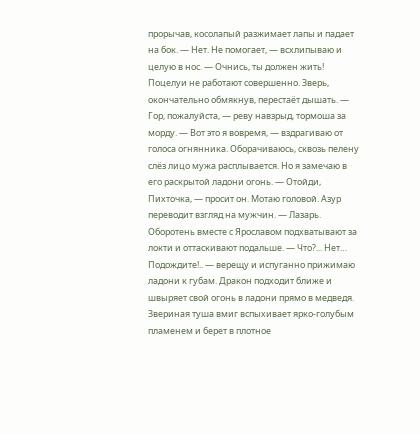прорычав, косолапый разжимает лапы и падает на бок. — Нет. Не помогает, — всхлипываю и целую в нос. — Очнись, ты должен жить! Поцелуи не работают совершенно. Зверь, окончательно обмякнув, перестаёт дышать. — Гор, пожалуйста, — реву навзрыд, тормоша за морду. — Вот это я вовремя, — вздрагиваю от голоса огнянника. Оборачиваюсь, сквозь пелену слёз лицо мужа расплывается. Но я замечаю в его раскрытой ладони огонь. — Отойди, Пихточка, — просит он. Мотаю головой. Азур переводит взгляд на мужчин. — Лазарь. Оборотень вместе с Ярославом подхватывают за локти и оттаскивают подальше. — Что?... Нет… Подождите!.. — верещу и испуганно прижимаю ладони к губам. Дракон подходит ближе и швыряет свой огонь в ладони прямо в медведя. Звериная туша вмиг вспыхивает ярко-голубым пламенем и берет в плотное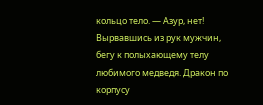кольцо тело. — Азур, нет! Вырвавшись из рук мужчин, бегу к полыхающему телу любимого медведя. Дракон по корпусу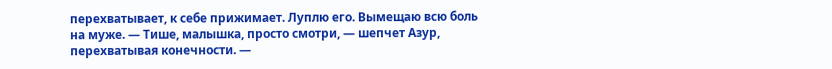перехватывает, к себе прижимает. Луплю его. Вымещаю всю боль на муже. — Тише, малышка, просто смотри, — шепчет Азур, перехватывая конечности. —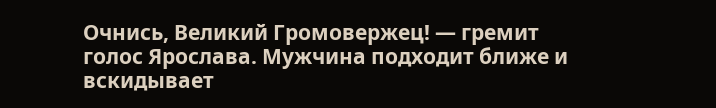Очнись, Великий Громовержец! — гремит голос Ярослава. Мужчина подходит ближе и вскидывает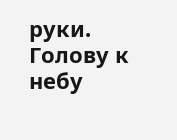руки. Голову к небу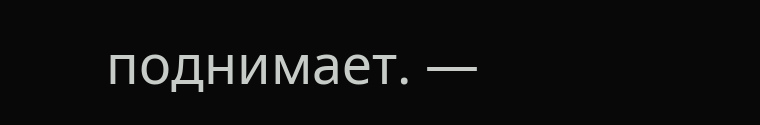поднимает. —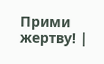Прими жертву! |